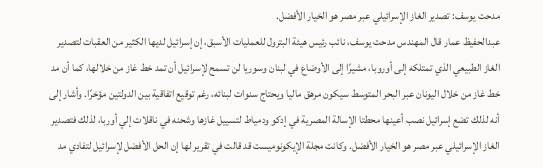مدحت يوسف: تصدير الغاز الإسرائيلي عبر مصر هو الخيار الأفضل.
عبدالحفيظ عمار قال المهندس مدحت يوسف، نائب رئيس هيئة البترول للعمليات الأسبق، إن إسرائيل لديها الكثير من العقبات لتصدير الغاز الطبيعي الذي تمتلكه إلى أوروبا، مشيرًا إلى الأوضاع في لبنان وسوريا لن تسمح لإسرائيل أن تمد خط غاز من خلالها، كما أن مد خط غاز من خلال اليونان عبر البحر المتوسط سيكون مرهق ماليا ويحتاج سنوات لبنائه، رغم توقيع اتفاقية بين الدولتين مؤخرًا. وأشار إلى أنه لذلك تضع إسرائيل نصب أعينها محطتا الإسالة المصرية في إدكو ودمياط لتسييل غازها وشحنه في ناقلات إلي أوربا، لذلك فتصدير الغاز الإسرائيلي عبر مصر هو الخيار الأفضل. وكانت مجلة الإيكونوميست قد قالت في تقرير لها إن الحل الأفضل لإسرائيل لتفادي مد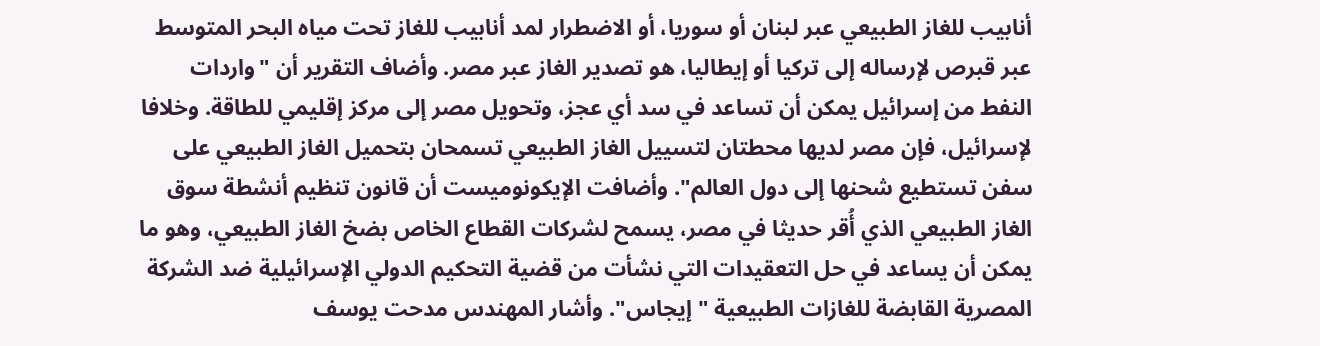أنابيب للغاز الطبيعي عبر لبنان أو سوريا، أو الاضطرار لمد أنابيب للغاز تحت مياه البحر المتوسط عبر قبرص لإرساله إلى تركيا أو إيطاليا، هو تصدير الغاز عبر مصر. وأضاف التقرير أن "واردات النفط من إسرائيل يمكن أن تساعد في سد أي عجز، وتحويل مصر إلى مركز إقليمي للطاقة. وخلافا لإسرائيل، فإن مصر لديها محطتان لتسييل الغاز الطبيعي تسمحان بتحميل الغاز الطبيعي على سفن تستطيع شحنها إلى دول العالم". وأضافت الإيكونوميست أن قانون تنظيم أنشطة سوق الغاز الطبيعي الذي أُقر حديثا في مصر، يسمح لشركات القطاع الخاص بضخ الغاز الطبيعي، وهو ما يمكن أن يساعد في حل التعقيدات التي نشأت من قضية التحكيم الدولي الإسرائيلية ضد الشركة المصرية القابضة للغازات الطبيعية "إيجاس". وأشار المهندس مدحت يوسف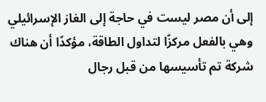إلى أن مصر ليست في حاجة إلى الغاز الإسرائيلي وهي بالفعل مركزًا لتداول الطاقة، مؤكدًا أن هناك شركة تم تأسيسها من قبل رجال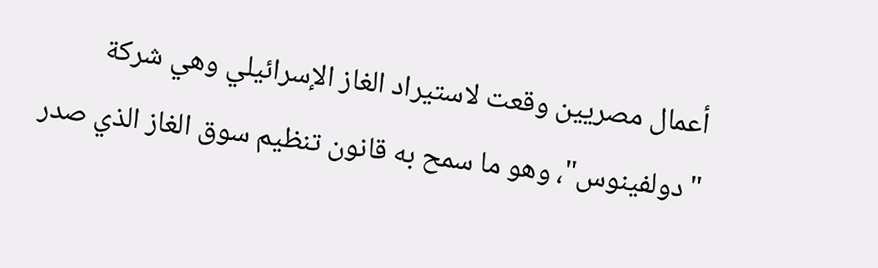أعمال مصريين وقعت لاستيراد الغاز الإسرائيلي وهي شركة "دولفينوس"، وهو ما سمح به قانون تنظيم سوق الغاز الذي صدر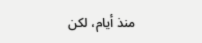منذ أيام، لكن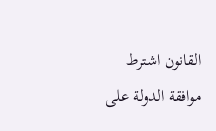القانون اشترط موافقة الدولة على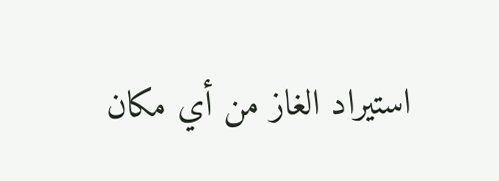استيراد الغاز من أي مكان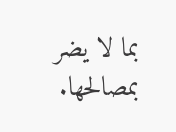بما لا يضر بمصالحها.